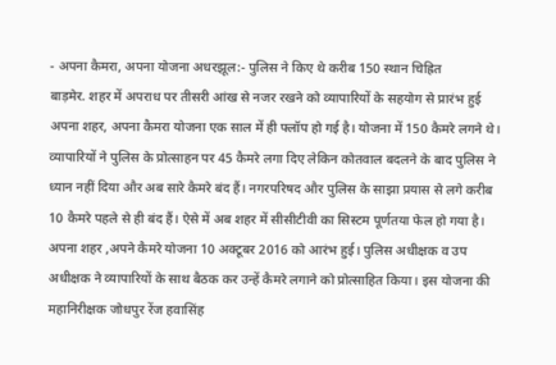- अपना कैमरा, अपना योजना अधरझूल:- पुलिस ने किए थे करीब 150 स्थान चिह्रित
बाड़मेर. शहर में अपराध पर तीसरी आंख से नजर रखने को व्यापारियों के सहयोग से प्रारंभ हुई अपना शहर, अपना कैमरा योजना एक साल में ही फ्लॉप हो गई है। योजना में 150 कैमरे लगने थे। व्यापारियों ने पुलिस के प्रोत्साहन पर 45 कैमरे लगा दिए लेकिन कोतवाल बदलने के बाद पुलिस ने ध्यान नहीं दिया और अब सारे कैमरे बंद हैं। नगरपरिषद और पुलिस के साझा प्रयास से लगे करीब 10 कैमरे पहले से ही बंद हैं। ऐसे में अब शहर में सीसीटीवी का सिस्टम पूर्णतया फेल हो गया है।
अपना शहर ,अपने कैमरे योजना 10 अक्टूबर 2016 को आरंभ हुई। पुलिस अधीक्षक व उप अधीक्षक ने व्यापारियों के साथ बैठक कर उन्हें कैमरे लगाने को प्रोत्साहित किया। इस योजना की महानिरीक्षक जोधपुर रेंज हवासिंह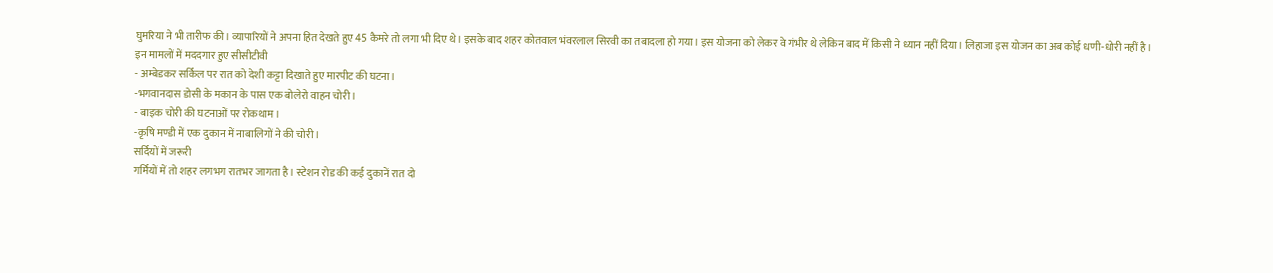घुमरिया ने भी तारीफ की। व्यापारियों ने अपना हित देखते हुए 45 कैमरे तो लगा भी दिए थे। इसके बाद शहर कोतवाल भंवरलाल सिरवी का तबादला हो गया। इस योजना को लेकर वे गंभीर थे लेकिन बाद में किसी ने ध्यान नहीं दिया। लिहाजा इस योजन का अब कोई धणी-धोरी नहीं है।
इन मामलों में मददगार हुए सीसीटीवी
- अम्बेडकर सर्किल पर रात को देशी कट्टा दिखाते हुए मारपीट की घटना।
-भगवानदास डोसी के मकान के पास एक बोलेरो वाहन चोरी।
- बाइक चोरी की घटनाओं पर रोकथाम।
-कृषि मण्डी में एक दुकान में नाबालिगों ने की चोरी।
सर्दियों में जरूरी
गर्मियों में तो शहर लगभग रातभर जागता है। स्टेशन रोड की कई दुकानें रात दो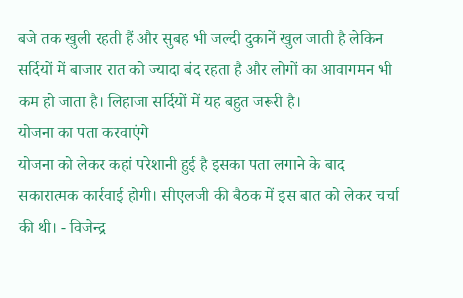बजे तक खुली रहती हैं और सुबह भी जल्दी दुकानें खुल जाती है लेकिन सर्दियों में बाजार रात को ज्यादा बंद रहता है और लोगों का आवागमन भी कम हो जाता है। लिहाजा सर्दियों में यह बहुत जरूरी है।
योजना का पता करवाएंगे
योजना को लेकर कहां परेशानी हुई है इसका पता लगाने के बाद सकारात्मक कार्रवाई होगी। सीएलजी की बैठक में इस बात को लेकर चर्चा की थी। - विजेन्द्र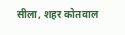सीला, शहर कोतवाल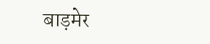बाड़मेर